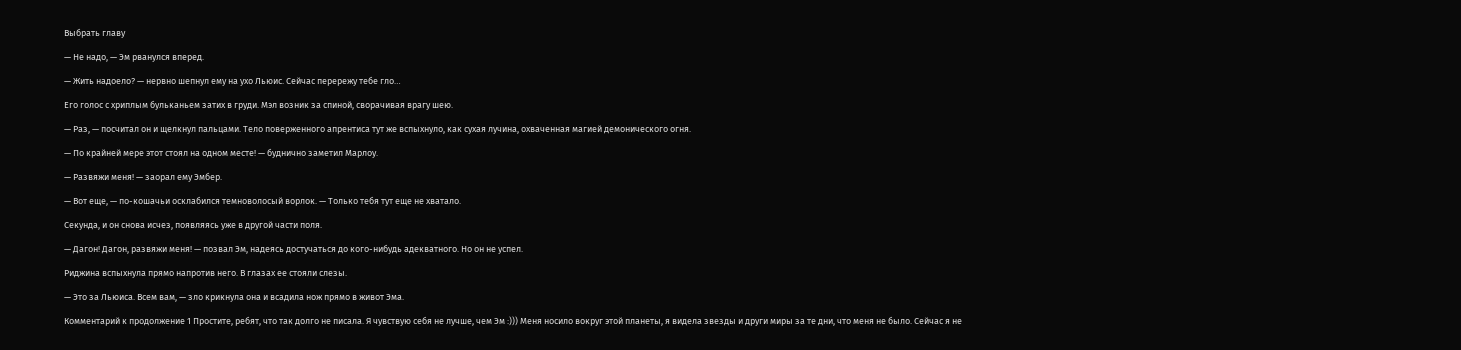Выбрать главу

— Не надо, — Эм рванулся вперед.

— Жить надоело? — нервно шепнул ему на ухо Льюис. Сейчас перережу тебе гло…

Его голос с хриплым бульканьем затих в груди. Мэл возник за спиной, сворачивая врагу шею.

— Раз, — посчитал он и щелкнул пальцами. Тело поверженного апрентиса тут же вспыхнуло, как сухая лучина, охваченная магией демонического огня.

— По крайней мере этот стоял на одном месте! — буднично заметил Марлоу.

— Развяжи меня! — заорал ему Эмбер.

— Вот еще, — по-кошачьи осклабился темноволосый ворлок. — Только тебя тут еще не хватало.

Секунда, и он снова исчез, появляясь уже в другой части поля.

— Дагон! Дагон, развяжи меня! — позвал Эм, надеясь достучаться до кого-нибудь адекватного. Но он не успел.

Риджина вспыхнула прямо напротив него. В глазах ее стояли слезы.

— Это за Льюиса. Всем вам, — зло крикнула она и всадила нож прямо в живот Эма.

Комментарий к продолжение 1 Простите, ребят, что так долго не писала. Я чувствую себя не лучше, чем Эм :))) Меня носило вокруг этой планеты, я видела звезды и други миры за те дни, что меня не было. Сейчас я не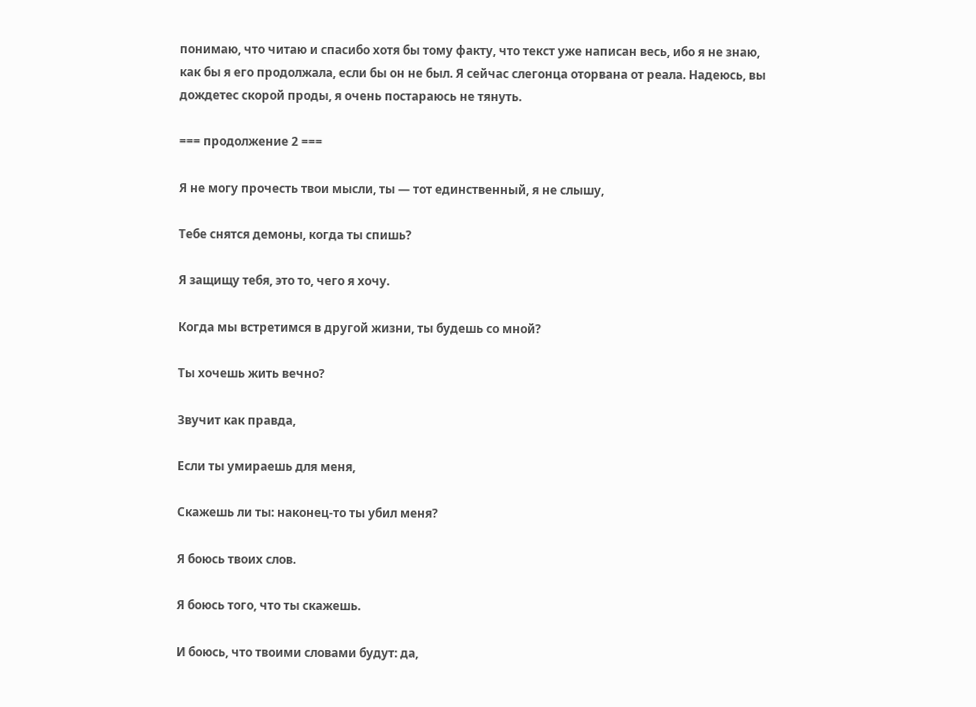понимаю, что читаю и спасибо хотя бы тому факту, что текст уже написан весь, ибо я не знаю, как бы я его продолжала, если бы он не был. Я сейчас слегонца оторвана от реала. Надеюсь, вы дождетес скорой проды, я очень постараюсь не тянуть.

=== продолжение 2 ===

Я не могу прочесть твои мысли, ты — тот единственный, я не слышу,

Тебе снятся демоны, когда ты спишь?

Я защищу тебя, это то, чего я хочу.

Когда мы встретимся в другой жизни, ты будешь со мной?

Ты хочешь жить вечно?

Звучит как правда,

Если ты умираешь для меня,

Скажешь ли ты: наконец-то ты убил меня?

Я боюсь твоих слов.

Я боюсь того, что ты скажешь.

И боюсь, что твоими словами будут: да,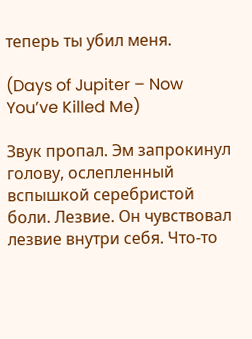теперь ты убил меня.

(Days of Jupiter – Now You’ve Killed Me)

Звук пропал. Эм запрокинул голову, ослепленный вспышкой серебристой боли. Лезвие. Он чувствовал лезвие внутри себя. Что-то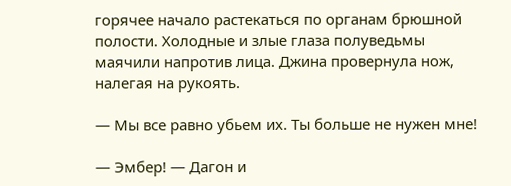горячее начало растекаться по органам брюшной полости. Холодные и злые глаза полуведьмы маячили напротив лица. Джина провернула нож, налегая на рукоять.

— Мы все равно убьем их. Ты больше не нужен мне!

— Эмбер! — Дагон и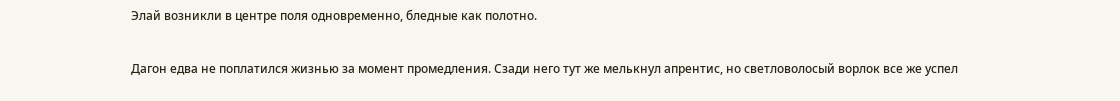Элай возникли в центре поля одновременно, бледные как полотно.

Дагон едва не поплатился жизнью за момент промедления. Сзади него тут же мелькнул апрентис, но светловолосый ворлок все же успел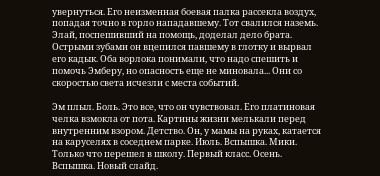увернуться. Его неизменная боевая палка рассекла воздух, попадая точно в горло нападавшему. Тот свалился наземь. Элай, поспешивший на помощь, доделал дело брата. Острыми зубами он вцепился павшему в глотку и вырвал его кадык. Оба ворлока понимали, что надо спешить и помочь Эмберу, но опасность еще не миновала... Они со скоростью света исчезли с места событий.

Эм плыл. Боль. Это все, что он чувствовал. Его платиновая челка взмокла от пота. Картины жизни мелькали перед внутренним взором. Детство. Он, у мамы на руках, катается на каруселях в соседнем парке. Июль. Вспышка. Мики. Только что перешел в школу. Первый класс. Осень. Вспышка. Новый слайд.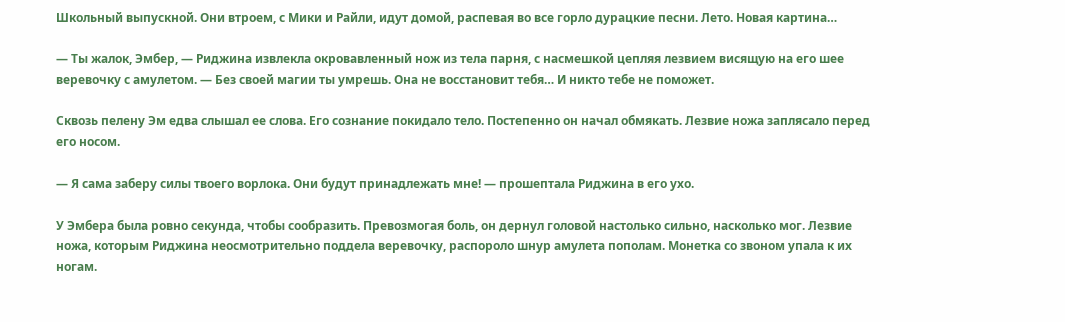Школьный выпускной. Они втроем, с Мики и Райли, идут домой, распевая во все горло дурацкие песни. Лето. Новая картина…

— Ты жалок, Эмбер, — Риджина извлекла окровавленный нож из тела парня, с насмешкой цепляя лезвием висящую на его шее веревочку с амулетом. — Без своей магии ты умрешь. Она не восстановит тебя… И никто тебе не поможет.

Сквозь пелену Эм едва слышал ее слова. Его сознание покидало тело. Постепенно он начал обмякать. Лезвие ножа заплясало перед его носом.

— Я сама заберу силы твоего ворлока. Они будут принадлежать мне! — прошептала Риджина в его ухо.

У Эмбера была ровно секунда, чтобы сообразить. Превозмогая боль, он дернул головой настолько сильно, насколько мог. Лезвие ножа, которым Риджина неосмотрительно поддела веревочку, распороло шнур амулета пополам. Монетка со звоном упала к их ногам.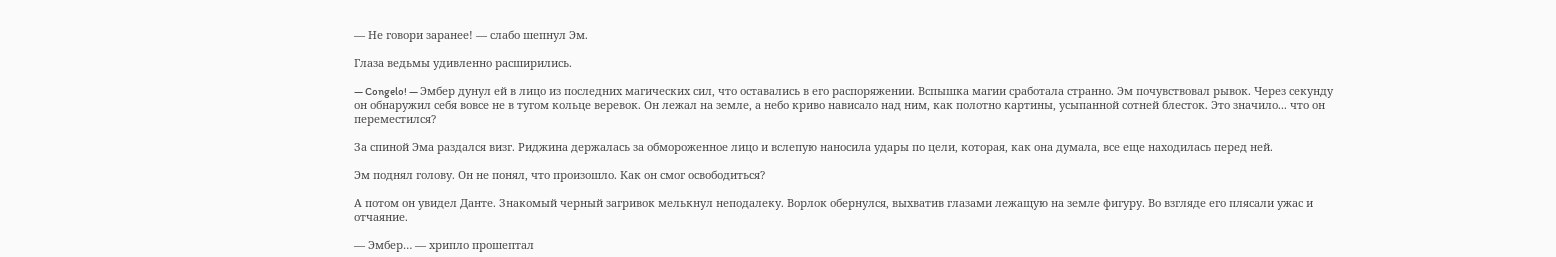— Не говори заранее! — слабо шепнул Эм.

Глаза ведьмы удивленно расширились.

— Congelo! — Эмбер дунул ей в лицо из последних магических сил, что оставались в его распоряжении. Вспышка магии сработала странно. Эм почувствовал рывок. Через секунду он обнаружил себя вовсе не в тугом кольце веревок. Он лежал на земле, а небо криво нависало над ним, как полотно картины, усыпанной сотней блесток. Это значило... что он переместился?

За спиной Эма раздался визг. Риджина держалась за обмороженное лицо и вслепую наносила удары по цели, которая, как она думала, все еще находилась перед ней.

Эм поднял голову. Он не понял, что произошло. Как он смог освободиться?

А потом он увидел Данте. Знакомый черный загривок мелькнул неподалеку. Ворлок обернулся, выхватив глазами лежащую на земле фигуру. Во взгляде его плясали ужас и отчаяние.

— Эмбер… — хрипло прошептал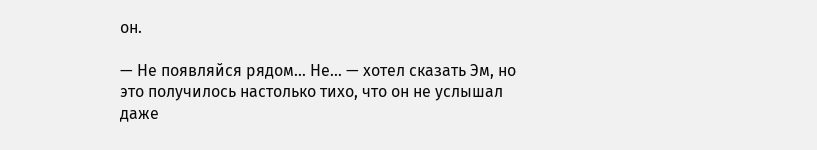он.

— Не появляйся рядом… Не… — хотел сказать Эм, но это получилось настолько тихо, что он не услышал даже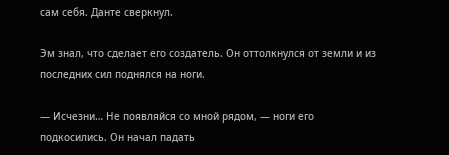сам себя. Данте сверкнул.

Эм знал, что сделает его создатель. Он оттолкнулся от земли и из последних сил поднялся на ноги.

— Исчезни… Не появляйся со мной рядом, — ноги его подкосились. Он начал падать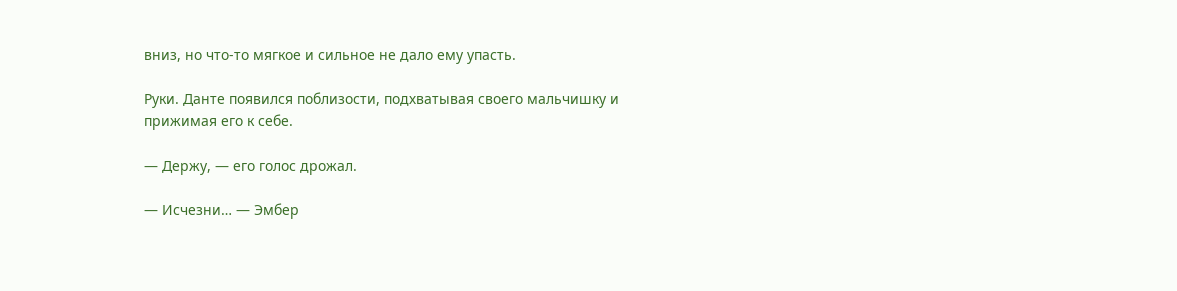вниз, но что-то мягкое и сильное не дало ему упасть.

Руки. Данте появился поблизости, подхватывая своего мальчишку и прижимая его к себе.

— Держу, — его голос дрожал.

— Исчезни… — Эмбер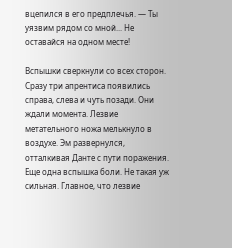вцепился в его предплечья. — Ты уязвим рядом со мной... Не оставайся на одном месте!

Вспышки сверкнули со всех сторон. Сразу три апрентиса появились справа, слева и чуть позади. Они ждали момента. Лезвие метательного ножа мелькнуло в воздухе. Эм развернулся, отталкивая Данте с пути поражения. Еще одна вспышка боли. Не такая уж сильная. Главное, что лезвие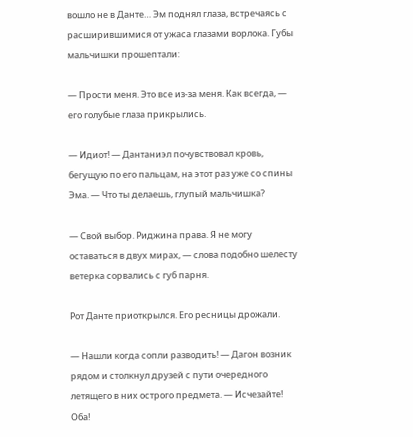вошло не в Данте… Эм поднял глаза, встречаясь с расширившимися от ужаса глазами ворлока. Губы мальчишки прошептали:

— Прости меня. Это все из-за меня. Как всегда, — его голубые глаза прикрылись.

— Идиот! — Дантаниэл почувствовал кровь, бегущую по его пальцам, на этот раз уже со спины Эма. — Что ты делаешь, глупый мальчишка?

— Свой выбор. Риджина права. Я не могу оставаться в двух мирах, — слова подобно шелесту ветерка сорвались с губ парня.

Рот Данте приоткрылся. Его ресницы дрожали.

— Нашли когда сопли разводить! — Дагон возник рядом и столкнул друзей с пути очередного летящего в них острого предмета. — Исчезайте! Оба!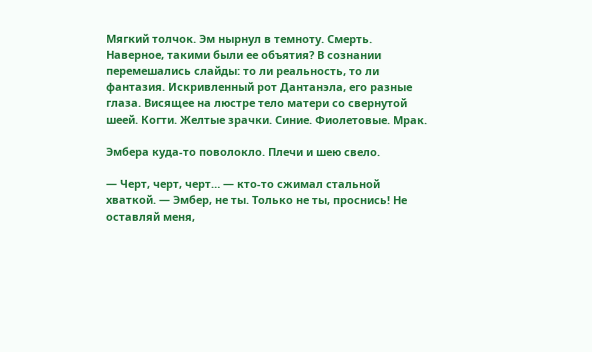Мягкий толчок. Эм нырнул в темноту. Смерть. Наверное, такими были ее объятия? В сознании перемешались слайды: то ли реальность, то ли фантазия. Искривленный рот Дантанэла, его разные глаза. Висящее на люстре тело матери со свернутой шеей. Когти. Желтые зрачки. Синие. Фиолетовые. Мрак.

Эмбера куда-то поволокло. Плечи и шею свело.

— Черт, черт, черт… — кто-то сжимал стальной хваткой. — Эмбер, не ты. Только не ты, проснись! Не оставляй меня,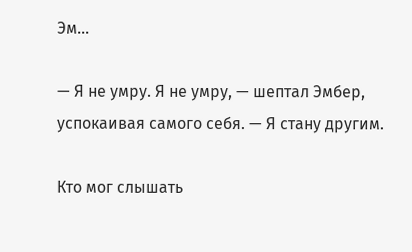Эм…

— Я не умру. Я не умру, — шептал Эмбер, успокаивая самого себя. — Я стану другим.

Кто мог слышать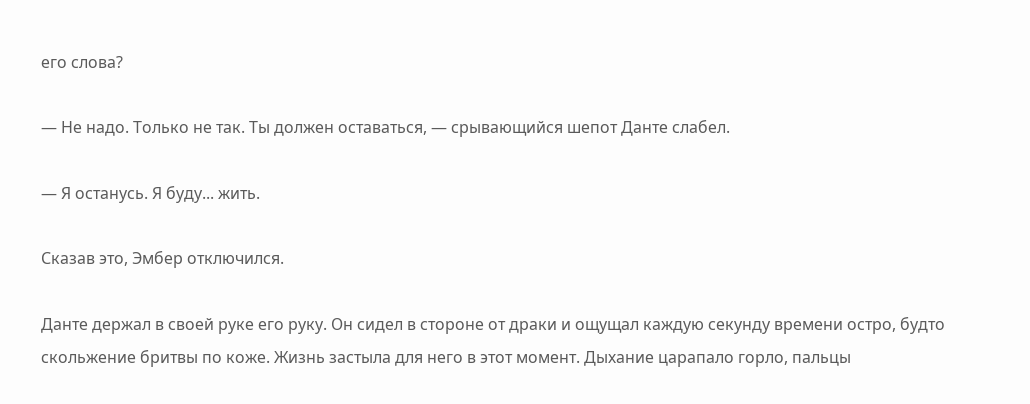его слова?

— Не надо. Только не так. Ты должен оставаться, — срывающийся шепот Данте слабел.

— Я останусь. Я буду... жить.

Сказав это, Эмбер отключился.

Данте держал в своей руке его руку. Он сидел в стороне от драки и ощущал каждую секунду времени остро, будто скольжение бритвы по коже. Жизнь застыла для него в этот момент. Дыхание царапало горло, пальцы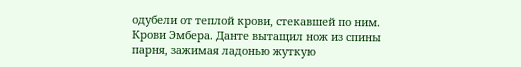одубели от теплой крови, стекавшей по ним. Крови Эмбера. Данте вытащил нож из спины парня, зажимая ладонью жуткую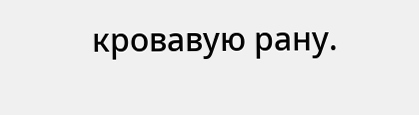кровавую рану.